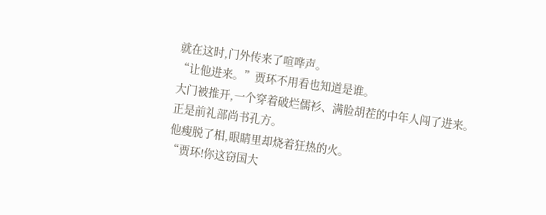就在这时,门外传来了喧哗声。
“让他进来。”贾环不用看也知道是谁。
大门被推开,一个穿着破烂儒衫、满脸胡茬的中年人闯了进来。
正是前礼部尚书孔方。
他瘦脱了相,眼睛里却烧着狂热的火。
“贾环!你这窃国大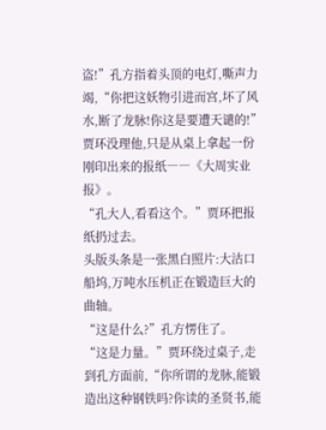盗!”孔方指着头顶的电灯,嘶声力竭,“你把这妖物引进而宫,坏了风水,断了龙脉!你这是要遭天谴的!”
贾环没理他,只是从桌上拿起一份刚印出来的报纸――《大周实业报》。
“孔大人,看看这个。”贾环把报纸扔过去。
头版头条是一张黑白照片:大沽口船坞,万吨水压机正在锻造巨大的曲轴。
“这是什么?”孔方愣住了。
“这是力量。”贾环绕过桌子,走到孔方面前,“你所谓的龙脉,能锻造出这种钢铁吗?你读的圣贤书,能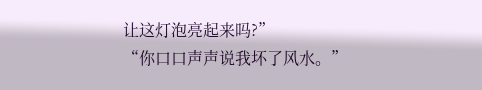让这灯泡亮起来吗?”
“你口口声声说我坏了风水。”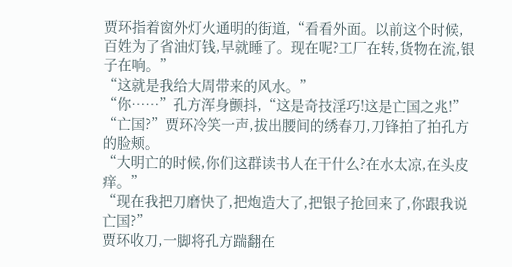贾环指着窗外灯火通明的街道,“看看外面。以前这个时候,百姓为了省油灯钱,早就睡了。现在呢?工厂在转,货物在流,银子在响。”
“这就是我给大周带来的风水。”
“你……”孔方浑身颤抖,“这是奇技淫巧!这是亡国之兆!”
“亡国?”贾环冷笑一声,拔出腰间的绣春刀,刀锋拍了拍孔方的脸颊。
“大明亡的时候,你们这群读书人在干什么?在水太凉,在头皮痒。”
“现在我把刀磨快了,把炮造大了,把银子抢回来了,你跟我说亡国?”
贾环收刀,一脚将孔方踹翻在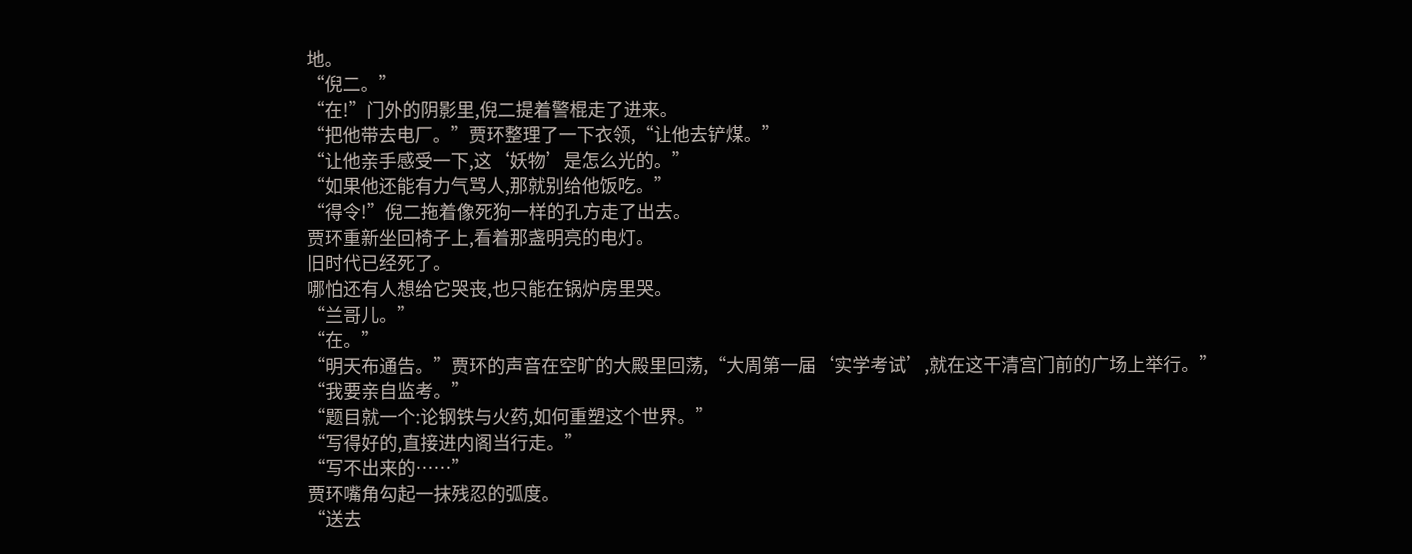地。
“倪二。”
“在!”门外的阴影里,倪二提着警棍走了进来。
“把他带去电厂。”贾环整理了一下衣领,“让他去铲煤。”
“让他亲手感受一下,这‘妖物’是怎么光的。”
“如果他还能有力气骂人,那就别给他饭吃。”
“得令!”倪二拖着像死狗一样的孔方走了出去。
贾环重新坐回椅子上,看着那盏明亮的电灯。
旧时代已经死了。
哪怕还有人想给它哭丧,也只能在锅炉房里哭。
“兰哥儿。”
“在。”
“明天布通告。”贾环的声音在空旷的大殿里回荡,“大周第一届‘实学考试’,就在这干清宫门前的广场上举行。”
“我要亲自监考。”
“题目就一个:论钢铁与火药,如何重塑这个世界。”
“写得好的,直接进内阁当行走。”
“写不出来的……”
贾环嘴角勾起一抹残忍的弧度。
“送去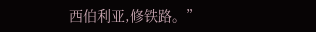西伯利亚,修铁路。”